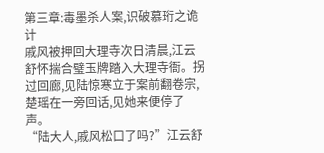第三章:毒墨杀人案,识破慕珩之诡计
戚风被押回大理寺次日清晨,江云舒怀揣合璧玉牌踏入大理寺衙。拐过回廊,见陆惊寒立于案前翻卷宗,楚瑶在一旁回话,见她来便停了声。
“陆大人,戚风松口了吗?”江云舒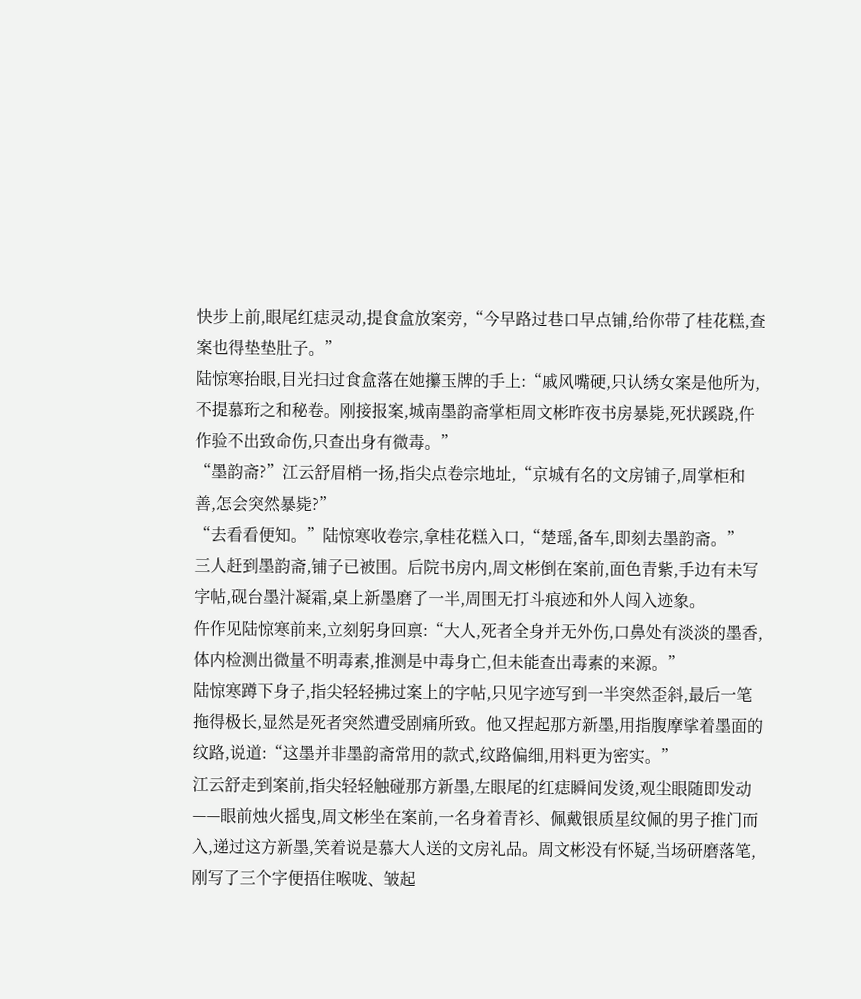快步上前,眼尾红痣灵动,提食盒放案旁,“今早路过巷口早点铺,给你带了桂花糕,查案也得垫垫肚子。”
陆惊寒抬眼,目光扫过食盒落在她攥玉牌的手上:“戚风嘴硬,只认绣女案是他所为,不提慕珩之和秘卷。刚接报案,城南墨韵斋掌柜周文彬昨夜书房暴毙,死状蹊跷,仵作验不出致命伤,只查出身有微毒。”
“墨韵斋?”江云舒眉梢一扬,指尖点卷宗地址,“京城有名的文房铺子,周掌柜和善,怎会突然暴毙?”
“去看看便知。”陆惊寒收卷宗,拿桂花糕入口,“楚瑶,备车,即刻去墨韵斋。”
三人赶到墨韵斋,铺子已被围。后院书房内,周文彬倒在案前,面色青紫,手边有未写字帖,砚台墨汁凝霜,桌上新墨磨了一半,周围无打斗痕迹和外人闯入迹象。
仵作见陆惊寒前来,立刻躬身回禀:“大人,死者全身并无外伤,口鼻处有淡淡的墨香,体内检测出微量不明毒素,推测是中毒身亡,但未能查出毒素的来源。”
陆惊寒蹲下身子,指尖轻轻拂过案上的字帖,只见字迹写到一半突然歪斜,最后一笔拖得极长,显然是死者突然遭受剧痛所致。他又捏起那方新墨,用指腹摩挲着墨面的纹路,说道:“这墨并非墨韵斋常用的款式,纹路偏细,用料更为密实。”
江云舒走到案前,指尖轻轻触碰那方新墨,左眼尾的红痣瞬间发烫,观尘眼随即发动——眼前烛火摇曳,周文彬坐在案前,一名身着青衫、佩戴银质星纹佩的男子推门而入,递过这方新墨,笑着说是慕大人送的文房礼品。周文彬没有怀疑,当场研磨落笔,刚写了三个字便捂住喉咙、皱起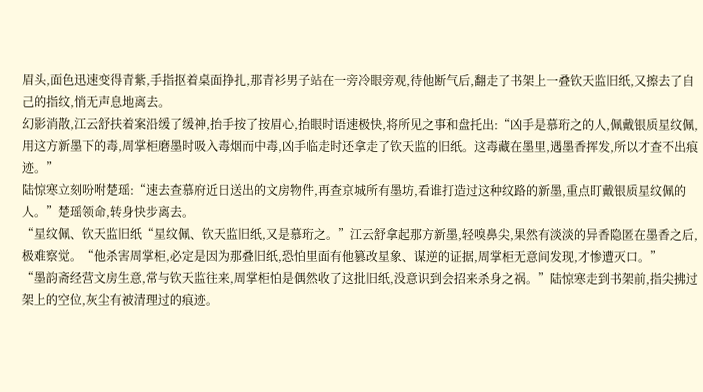眉头,面色迅速变得青紫,手指抠着桌面挣扎,那青衫男子站在一旁冷眼旁观,待他断气后,翻走了书架上一叠钦天监旧纸,又擦去了自己的指纹,悄无声息地离去。
幻影消散,江云舒扶着案沿缓了缓神,抬手按了按眉心,抬眼时语速极快,将所见之事和盘托出:“凶手是慕珩之的人,佩戴银质星纹佩,用这方新墨下的毒,周掌柜磨墨时吸入毒烟而中毒,凶手临走时还拿走了钦天监的旧纸。这毒藏在墨里,遇墨香挥发,所以才查不出痕迹。”
陆惊寒立刻吩咐楚瑶:“速去查慕府近日送出的文房物件,再查京城所有墨坊,看谁打造过这种纹路的新墨,重点盯戴银质星纹佩的人。”楚瑶领命,转身快步离去。
“星纹佩、钦天监旧纸“星纹佩、钦天监旧纸,又是慕珩之。”江云舒拿起那方新墨,轻嗅鼻尖,果然有淡淡的异香隐匿在墨香之后,极难察觉。“他杀害周掌柜,必定是因为那叠旧纸,恐怕里面有他篡改星象、谋逆的证据,周掌柜无意间发现,才惨遭灭口。”
“墨韵斋经营文房生意,常与钦天监往来,周掌柜怕是偶然收了这批旧纸,没意识到会招来杀身之祸。”陆惊寒走到书架前,指尖拂过架上的空位,灰尘有被清理过的痕迹。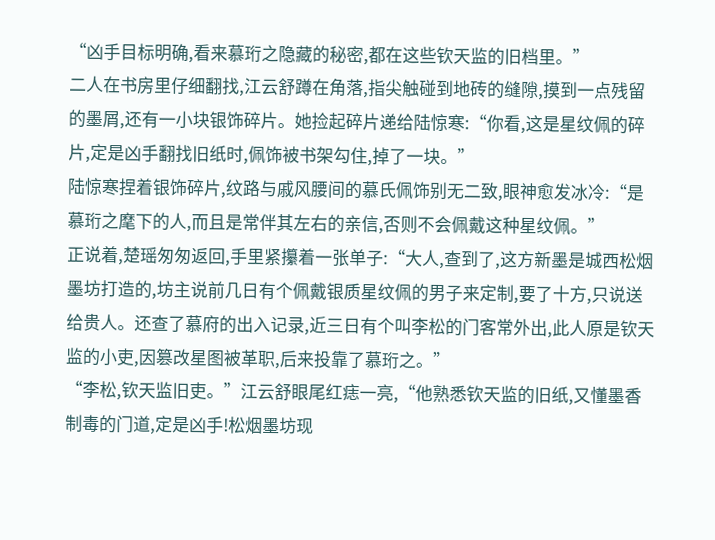“凶手目标明确,看来慕珩之隐藏的秘密,都在这些钦天监的旧档里。”
二人在书房里仔细翻找,江云舒蹲在角落,指尖触碰到地砖的缝隙,摸到一点残留的墨屑,还有一小块银饰碎片。她捡起碎片递给陆惊寒:“你看,这是星纹佩的碎片,定是凶手翻找旧纸时,佩饰被书架勾住,掉了一块。”
陆惊寒捏着银饰碎片,纹路与戚风腰间的慕氏佩饰别无二致,眼神愈发冰冷:“是慕珩之麾下的人,而且是常伴其左右的亲信,否则不会佩戴这种星纹佩。”
正说着,楚瑶匆匆返回,手里紧攥着一张单子:“大人,查到了,这方新墨是城西松烟墨坊打造的,坊主说前几日有个佩戴银质星纹佩的男子来定制,要了十方,只说送给贵人。还查了慕府的出入记录,近三日有个叫李松的门客常外出,此人原是钦天监的小吏,因篡改星图被革职,后来投靠了慕珩之。”
“李松,钦天监旧吏。”江云舒眼尾红痣一亮,“他熟悉钦天监的旧纸,又懂墨香制毒的门道,定是凶手!松烟墨坊现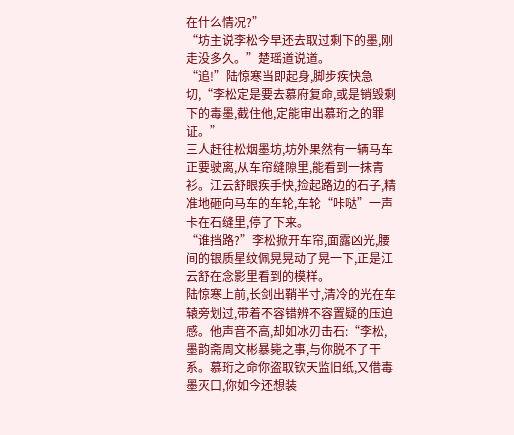在什么情况?”
“坊主说李松今早还去取过剩下的墨,刚走没多久。”楚瑶道说道。
“追!”陆惊寒当即起身,脚步疾快急切,“李松定是要去慕府复命,或是销毁剩下的毒墨,截住他,定能审出慕珩之的罪证。”
三人赶往松烟墨坊,坊外果然有一辆马车正要驶离,从车帘缝隙里,能看到一抹青衫。江云舒眼疾手快,捡起路边的石子,精准地砸向马车的车轮,车轮“咔哒”一声卡在石缝里,停了下来。
“谁挡路?”李松掀开车帘,面露凶光,腰间的银质星纹佩晃晃动了晃一下,正是江云舒在念影里看到的模样。
陆惊寒上前,长剑出鞘半寸,清冷的光在车辕旁划过,带着不容错辨不容置疑的压迫感。他声音不高,却如冰刃击石:“李松,墨韵斋周文彬暴毙之事,与你脱不了干系。慕珩之命你盗取钦天监旧纸,又借毒墨灭口,你如今还想装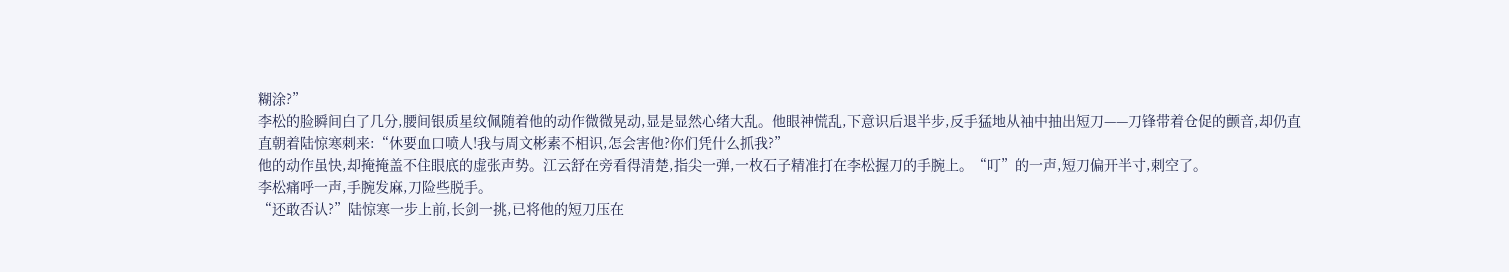糊涂?”
李松的脸瞬间白了几分,腰间银质星纹佩随着他的动作微微晃动,显是显然心绪大乱。他眼神慌乱,下意识后退半步,反手猛地从袖中抽出短刀——刀锋带着仓促的颤音,却仍直直朝着陆惊寒刺来:“休要血口喷人!我与周文彬素不相识,怎会害他?你们凭什么抓我?”
他的动作虽快,却掩掩盖不住眼底的虚张声势。江云舒在旁看得清楚,指尖一弹,一枚石子精准打在李松握刀的手腕上。“叮”的一声,短刀偏开半寸,刺空了。
李松痛呼一声,手腕发麻,刀险些脱手。
“还敢否认?”陆惊寒一步上前,长剑一挑,已将他的短刀压在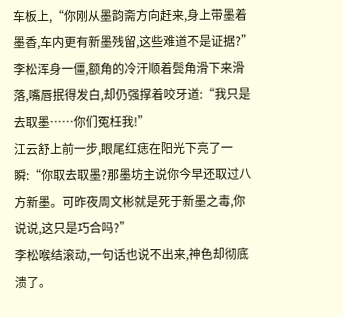车板上,“你刚从墨韵斋方向赶来,身上带墨着墨香,车内更有新墨残留,这些难道不是证据?”
李松浑身一僵,额角的冷汗顺着鬓角滑下来滑落,嘴唇抿得发白,却仍强撑着咬牙道:“我只是去取墨……你们冤枉我!”
江云舒上前一步,眼尾红痣在阳光下亮了一瞬:“你取去取墨?那墨坊主说你今早还取过八方新墨。可昨夜周文彬就是死于新墨之毒,你说说,这只是巧合吗?”
李松喉结滚动,一句话也说不出来,神色却彻底溃了。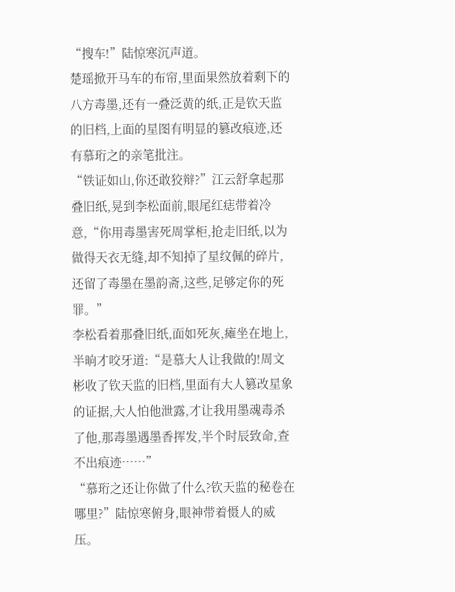“搜车!”陆惊寒沉声道。
楚瑶掀开马车的布帘,里面果然放着剩下的八方毒墨,还有一叠泛黄的纸,正是钦天监的旧档,上面的星图有明显的篡改痕迹,还有慕珩之的亲笔批注。
“铁证如山,你还敢狡辩?”江云舒拿起那叠旧纸,晃到李松面前,眼尾红痣带着冷意,“你用毒墨害死周掌柜,抢走旧纸,以为做得天衣无缝,却不知掉了星纹佩的碎片,还留了毒墨在墨韵斋,这些,足够定你的死罪。”
李松看着那叠旧纸,面如死灰,瘫坐在地上,半晌才咬牙道:“是慕大人让我做的!周文彬收了钦天监的旧档,里面有大人篡改星象的证据,大人怕他泄露,才让我用墨魂毒杀了他,那毒墨遇墨香挥发,半个时辰致命,查不出痕迹……”
“慕珩之还让你做了什么?钦天监的秘卷在哪里?”陆惊寒俯身,眼神带着慑人的威压。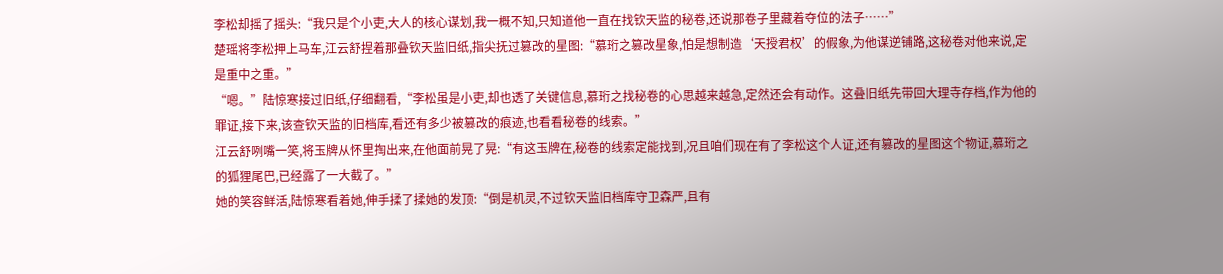李松却摇了摇头:“我只是个小吏,大人的核心谋划,我一概不知,只知道他一直在找钦天监的秘卷,还说那卷子里藏着夺位的法子……”
楚瑶将李松押上马车,江云舒捏着那叠钦天监旧纸,指尖抚过篡改的星图:“慕珩之篡改星象,怕是想制造‘天授君权’的假象,为他谋逆铺路,这秘卷对他来说,定是重中之重。”
“嗯。”陆惊寒接过旧纸,仔细翻看,“李松虽是小吏,却也透了关键信息,慕珩之找秘卷的心思越来越急,定然还会有动作。这叠旧纸先带回大理寺存档,作为他的罪证,接下来,该查钦天监的旧档库,看还有多少被篡改的痕迹,也看看秘卷的线索。”
江云舒咧嘴一笑,将玉牌从怀里掏出来,在他面前晃了晃:“有这玉牌在,秘卷的线索定能找到,况且咱们现在有了李松这个人证,还有篡改的星图这个物证,慕珩之的狐狸尾巴,已经露了一大截了。”
她的笑容鲜活,陆惊寒看着她,伸手揉了揉她的发顶:“倒是机灵,不过钦天监旧档库守卫森严,且有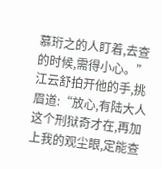慕珩之的人盯着,去查的时候,需得小心。”
江云舒拍开他的手,挑眉道:“放心,有陆大人这个刑狱奇才在,再加上我的观尘眼,定能查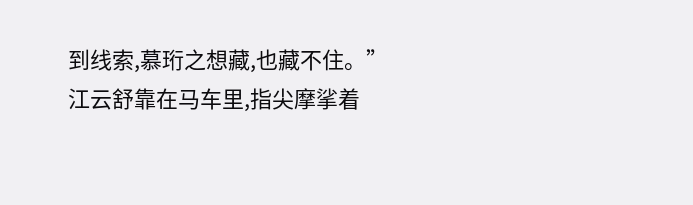到线索,慕珩之想藏,也藏不住。”
江云舒靠在马车里,指尖摩挲着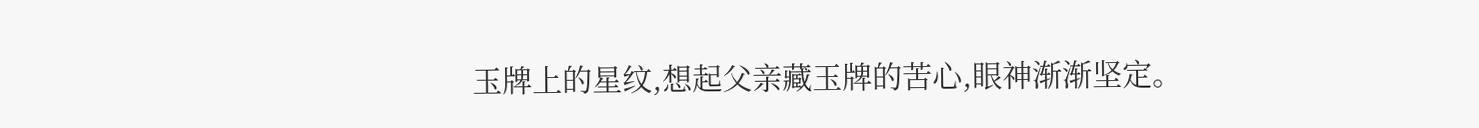玉牌上的星纹,想起父亲藏玉牌的苦心,眼神渐渐坚定。